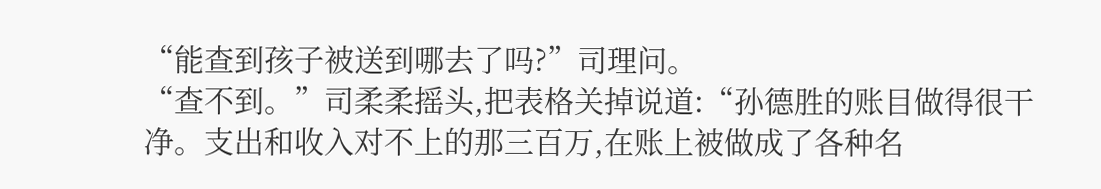“能查到孩子被送到哪去了吗?”司理问。
“查不到。”司柔柔摇头,把表格关掉说道:“孙德胜的账目做得很干净。支出和收入对不上的那三百万,在账上被做成了各种名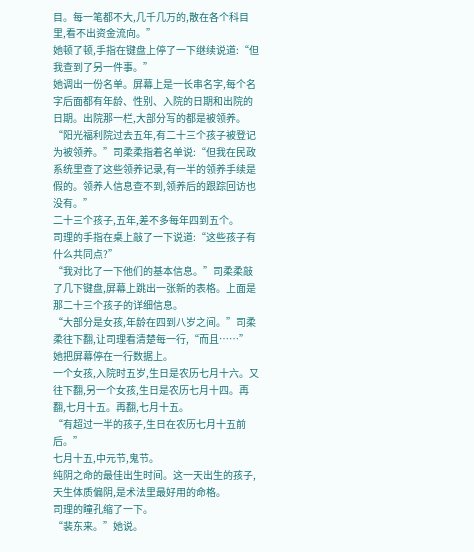目。每一笔都不大,几千几万的,散在各个科目里,看不出资金流向。”
她顿了顿,手指在键盘上停了一下继续说道:“但我查到了另一件事。”
她调出一份名单。屏幕上是一长串名字,每个名字后面都有年龄、性别、入院的日期和出院的日期。出院那一栏,大部分写的都是被领养。
“阳光福利院过去五年,有二十三个孩子被登记为被领养。”司柔柔指着名单说:“但我在民政系统里查了这些领养记录,有一半的领养手续是假的。领养人信息查不到,领养后的跟踪回访也没有。”
二十三个孩子,五年,差不多每年四到五个。
司理的手指在桌上敲了一下说道:“这些孩子有什么共同点?”
“我对比了一下他们的基本信息。”司柔柔敲了几下键盘,屏幕上跳出一张新的表格。上面是那二十三个孩子的详细信息。
“大部分是女孩,年龄在四到八岁之间。”司柔柔往下翻,让司理看清楚每一行,“而且……”
她把屏幕停在一行数据上。
一个女孩,入院时五岁,生日是农历七月十六。又往下翻,另一个女孩,生日是农历七月十四。再翻,七月十五。再翻,七月十五。
“有超过一半的孩子,生日在农历七月十五前后。”
七月十五,中元节,鬼节。
纯阴之命的最佳出生时间。这一天出生的孩子,天生体质偏阴,是术法里最好用的命格。
司理的瞳孔缩了一下。
“裴东来。”她说。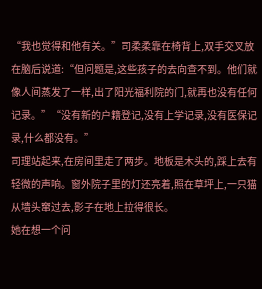“我也觉得和他有关。”司柔柔靠在椅背上,双手交叉放在脑后说道:“但问题是,这些孩子的去向查不到。他们就像人间蒸发了一样,出了阳光福利院的门,就再也没有任何记录。”“没有新的户籍登记,没有上学记录,没有医保记录,什么都没有。”
司理站起来,在房间里走了两步。地板是木头的,踩上去有轻微的声响。窗外院子里的灯还亮着,照在草坪上,一只猫从墙头窜过去,影子在地上拉得很长。
她在想一个问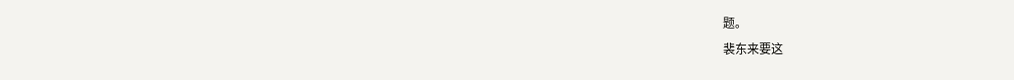题。
裴东来要这